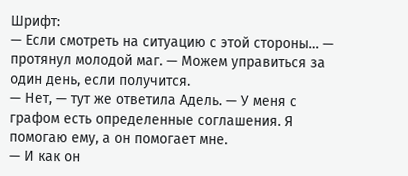Шрифт:
— Если смотреть на ситуацию с этой стороны… — протянул молодой маг. — Можем управиться за один день, если получится.
— Нет, — тут же ответила Адель. — У меня с графом есть определенные соглашения. Я помогаю ему, а он помогает мне.
— И как он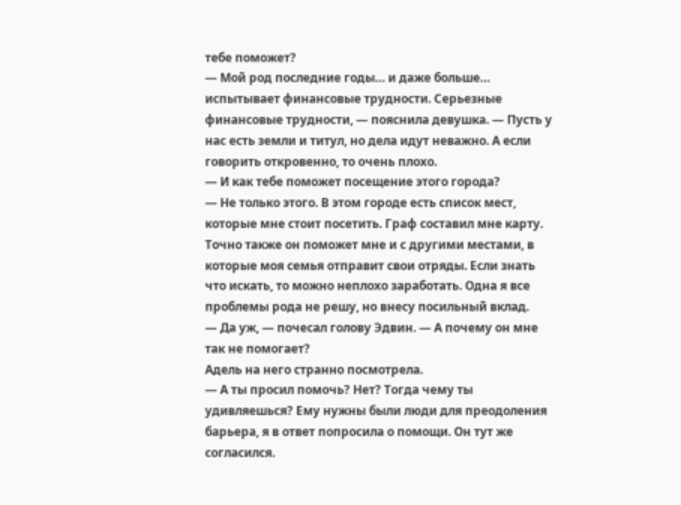тебе поможет?
— Мой род последние годы… и даже больше… испытывает финансовые трудности. Серьезные финансовые трудности, — пояснила девушка. — Пусть у нас есть земли и титул, но дела идут неважно. А если говорить откровенно, то очень плохо.
— И как тебе поможет посещение этого города?
— Не только этого. В этом городе есть список мест, которые мне стоит посетить. Граф составил мне карту. Точно также он поможет мне и с другими местами, в которые моя семья отправит свои отряды. Если знать что искать, то можно неплохо заработать. Одна я все проблемы рода не решу, но внесу посильный вклад.
— Да уж, — почесал голову Эдвин. — А почему он мне так не помогает?
Адель на него странно посмотрела.
— А ты просил помочь? Нет? Тогда чему ты удивляешься? Ему нужны были люди для преодоления барьера, я в ответ попросила о помощи. Он тут же согласился.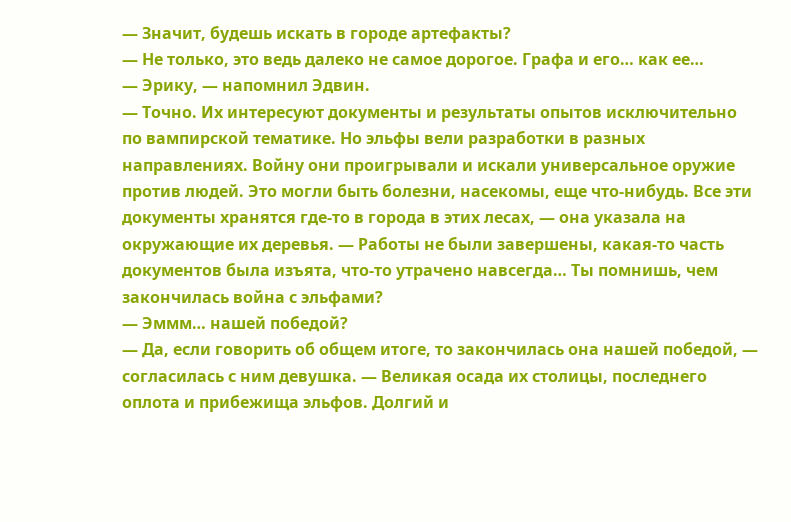— Значит, будешь искать в городе артефакты?
— Не только, это ведь далеко не самое дорогое. Графа и его… как ее…
— Эрику, — напомнил Эдвин.
— Точно. Их интересуют документы и результаты опытов исключительно по вампирской тематике. Но эльфы вели разработки в разных направлениях. Войну они проигрывали и искали универсальное оружие против людей. Это могли быть болезни, насекомы, еще что-нибудь. Все эти документы хранятся где-то в города в этих лесах, — она указала на окружающие их деревья. — Работы не были завершены, какая-то часть документов была изъята, что-то утрачено навсегда… Ты помнишь, чем закончилась война с эльфами?
— Эммм… нашей победой?
— Да, если говорить об общем итоге, то закончилась она нашей победой, — согласилась с ним девушка. — Великая осада их столицы, последнего оплота и прибежища эльфов. Долгий и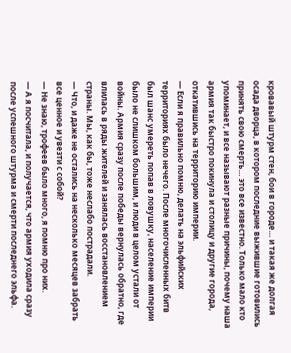кровавый штурм стен, бои в городе… и такая же долгая осада дворца, в котором последние выжившие готовились принять свою смерть… это все известно. Только мало кто упоминает, и все называют разные причины, почему наша армия так быстро покинула и столицу и другие города, откатившись на территорию империи.
— Если я правильно помню, делать на эльфийских территориях было нечего. После многочисленных битв был шанс умереть попав в ловушку, население империи было не слишком большим, и люди в целом устали от войны. Армия сразу после победы вернулась обратно, где влилась в ряды жителей и занялась восстановлением страны. Мы, как бы, тоже неслабо пострадали.
— Что, и даже не остались на несколько месяцев забрать все ценное и увезти с собой?
— Не знаю, трофеев было много, я помню про них.
— А я посчитала, и получается, что армия уходила сразу после успешного штурма и смерти последнего эльфа.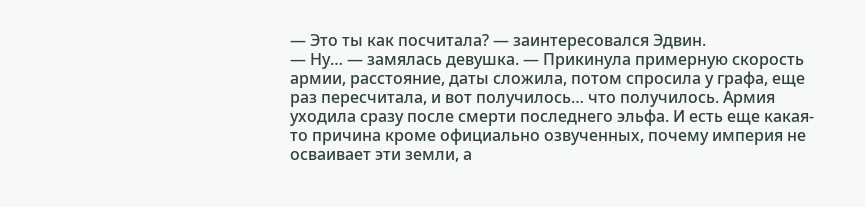— Это ты как посчитала? — заинтересовался Эдвин.
— Ну… — замялась девушка. — Прикинула примерную скорость армии, расстояние, даты сложила, потом спросила у графа, еще раз пересчитала, и вот получилось… что получилось. Армия уходила сразу после смерти последнего эльфа. И есть еще какая-то причина кроме официально озвученных, почему империя не осваивает эти земли, а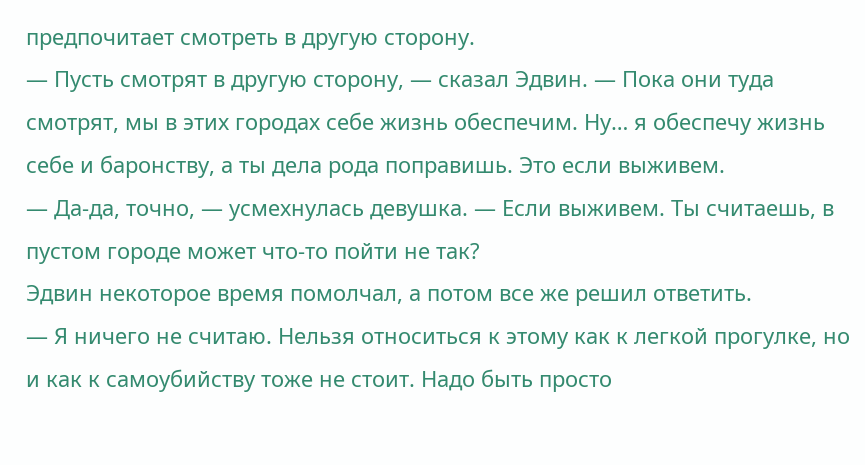предпочитает смотреть в другую сторону.
— Пусть смотрят в другую сторону, — сказал Эдвин. — Пока они туда смотрят, мы в этих городах себе жизнь обеспечим. Ну… я обеспечу жизнь себе и баронству, а ты дела рода поправишь. Это если выживем.
— Да-да, точно, — усмехнулась девушка. — Если выживем. Ты считаешь, в пустом городе может что-то пойти не так?
Эдвин некоторое время помолчал, а потом все же решил ответить.
— Я ничего не считаю. Нельзя относиться к этому как к легкой прогулке, но и как к самоубийству тоже не стоит. Надо быть просто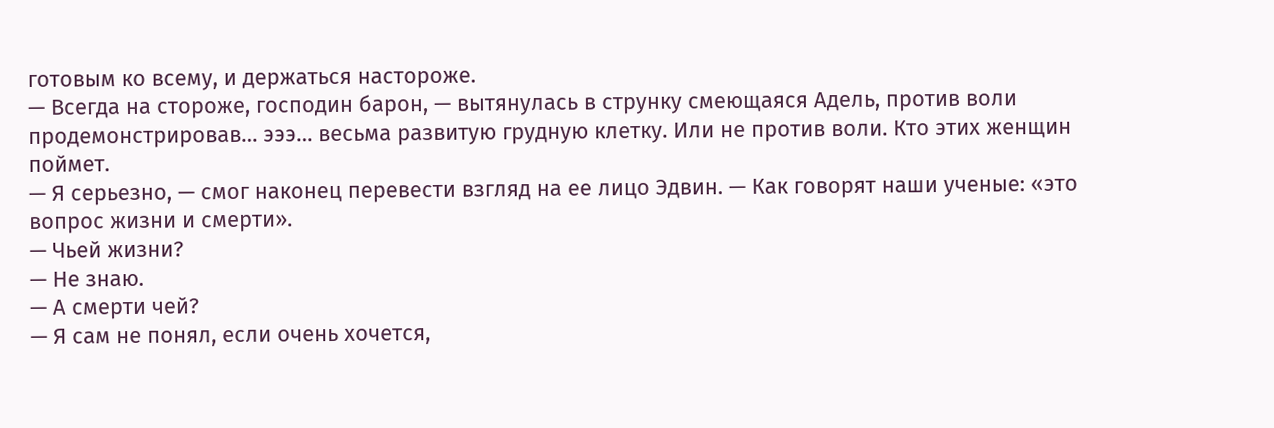готовым ко всему, и держаться настороже.
— Всегда на стороже, господин барон, — вытянулась в струнку смеющаяся Адель, против воли продемонстрировав… эээ… весьма развитую грудную клетку. Или не против воли. Кто этих женщин поймет.
— Я серьезно, — смог наконец перевести взгляд на ее лицо Эдвин. — Как говорят наши ученые: «это вопрос жизни и смерти».
— Чьей жизни?
— Не знаю.
— А смерти чей?
— Я сам не понял, если очень хочется,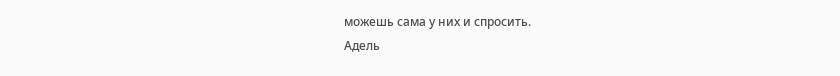можешь сама у них и спросить.
Адель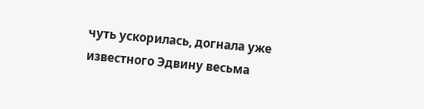чуть ускорилась, догнала уже известного Эдвину весьма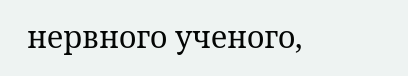нервного ученого,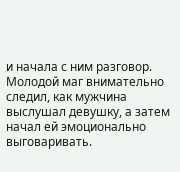и начала с ним разговор. Молодой маг внимательно следил, как мужчина выслушал девушку, а затем начал ей эмоционально выговаривать.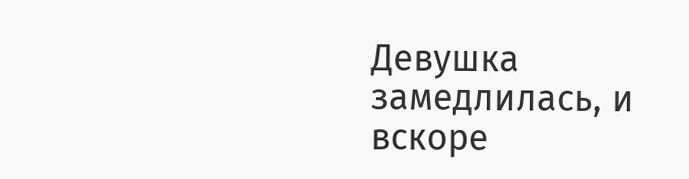Девушка замедлилась, и вскоре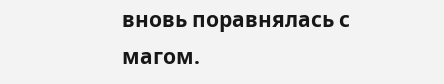вновь поравнялась с магом.